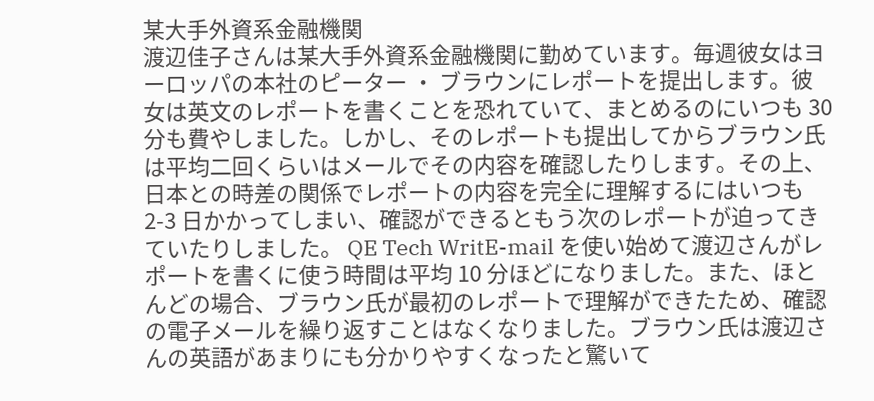某大手外資系金融機関
渡辺佳子さんは某大手外資系金融機関に勤めています。毎週彼女はヨーロッパの本社のピーター ・ ブラウンにレポートを提出します。彼女は英文のレポートを書くことを恐れていて、まとめるのにいつも 30 分も費やしました。しかし、そのレポートも提出してからブラウン氏は平均二回くらいはメールでその内容を確認したりします。その上、日本との時差の関係でレポートの内容を完全に理解するにはいつも 2-3 日かかってしまい、確認ができるともう次のレポートが迫ってきていたりしました。 QE Tech WritE-mail を使い始めて渡辺さんがレポートを書くに使う時間は平均 10 分ほどになりました。また、ほとんどの場合、ブラウン氏が最初のレポートで理解ができたため、確認の電子メールを繰り返すことはなくなりました。ブラウン氏は渡辺さんの英語があまりにも分かりやすくなったと驚いて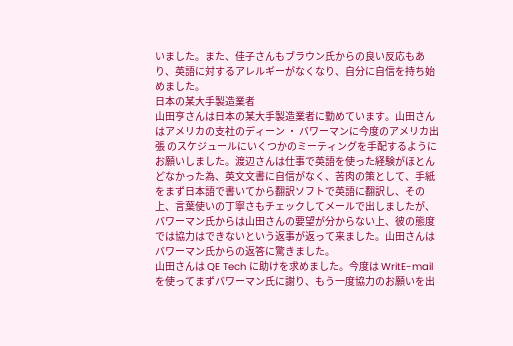いました。また、佳子さんもブラウン氏からの良い反応もあり、英語に対するアレルギーがなくなり、自分に自信を持ち始めました。
日本の某大手製造業者
山田亨さんは日本の某大手製造業者に勤めています。山田さんはアメリカの支社のディーン ・ バワーマンに今度のアメリカ出張 のスケジュールにいくつかのミーティングを手配するようにお願いしました。渡辺さんは仕事で英語を使った経験がほとんどなかった為、英文文書に自信がなく、苦肉の策として、手紙をまず日本語で書いてから翻訳ソフトで英語に翻訳し、その上、言葉使いの丁寧さもチェックしてメールで出しましたが、バワーマン氏からは山田さんの要望が分からない上、彼の態度では協力はできないという返事が返って来ました。山田さんはバワーマン氏からの返答に驚きました。
山田さんは QE Tech に助けを求めました。今度は WritE-mail を使ってまずバワーマン氏に謝り、もう一度協力のお願いを出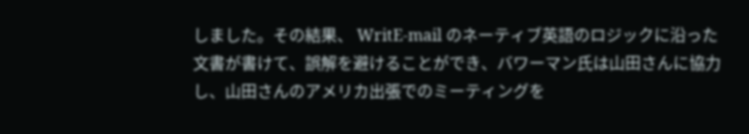しました。その結果、 WritE-mail のネーティブ英語のロジックに沿った文書が書けて、誤解を避けることができ、バワーマン氏は山田さんに協力し、山田さんのアメリカ出張でのミーティングを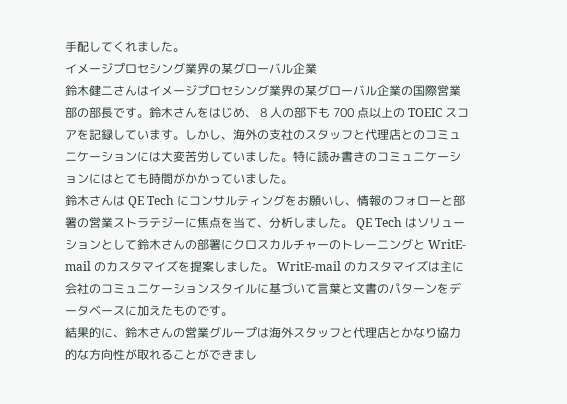手配してくれました。
イメージプロセシング業界の某グローバル企業
鈴木健二さんはイメージプロセシング業界の某グローバル企業の国際営業部の部長です。鈴木さんをはじめ、 8 人の部下も 700 点以上の TOEIC スコアを記録しています。しかし、海外の支社のスタッフと代理店とのコミュニケーションには大変苦労していました。特に読み書きのコミュニケーションにはとても時間がかかっていました。
鈴木さんは QE Tech にコンサルティングをお願いし、情報のフォローと部署の営業ストラテジーに焦点を当て、分析しました。 QE Tech はソリューションとして鈴木さんの部署にクロスカルチャーのトレーニングと WritE-mail のカスタマイズを提案しました。 WritE-mail のカスタマイズは主に会社のコミュニケーションスタイルに基づいて言葉と文書のパターンをデータベースに加えたものです。
結果的に、鈴木さんの営業グループは海外スタッフと代理店とかなり協力的な方向性が取れることができまし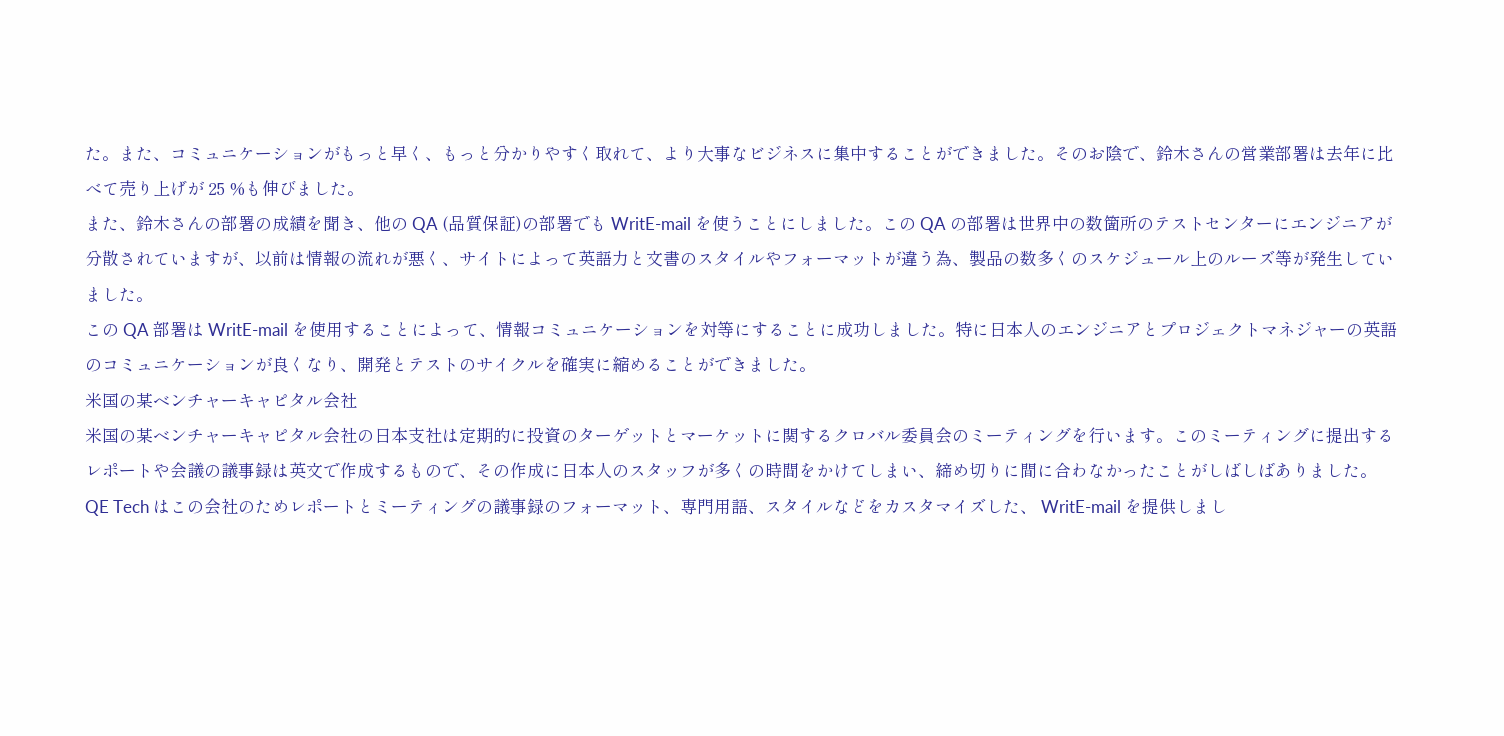た。また、コミュニケーションがもっと早く、もっと分かりやすく取れて、より大事なビジネスに集中することができました。そのお陰で、鈴木さんの営業部署は去年に比べて売り上げが 25 %も伸びました。
また、鈴木さんの部署の成績を聞き、他の QA (品質保証)の部署でも WritE-mail を使うことにしました。この QA の部署は世界中の数箇所のテストセンターにエンジニアが分散されていますが、以前は情報の流れが悪く、サイトによって英語力と文書のスタイルやフォーマットが違う為、製品の数多くのスケジュール上のルーズ等が発生していました。
この QA 部署は WritE-mail を使用することによって、情報コミュニケーションを対等にすることに成功しました。特に日本人のエンジニアとプロジェクトマネジャーの英語のコミュニケーションが良くなり、開発とテストのサイクルを確実に縮めることができました。
米国の某ベンチャーキャピタル会社
米国の某ベンチャーキャピタル会社の日本支社は定期的に投資のターゲットとマーケットに関するクロバル委員会のミーティングを行います。このミーティングに提出するレポートや会議の議事録は英文で作成するもので、その作成に日本人のスタッフが多くの時間をかけてしまい、締め切りに間に合わなかったことがしばしばありました。
QE Tech はこの会社のためレポートとミーティングの議事録のフォーマット、専門用語、スタイルなどをカスタマイズした、 WritE-mail を提供しまし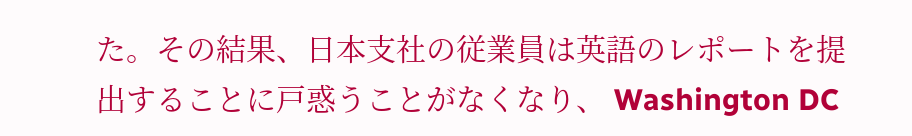た。その結果、日本支社の従業員は英語のレポートを提出することに戸惑うことがなくなり、 Washington DC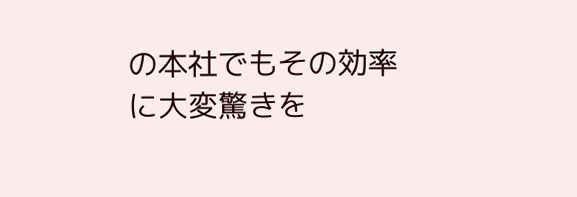の本社でもその効率に大変驚きを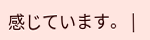感じています。 |